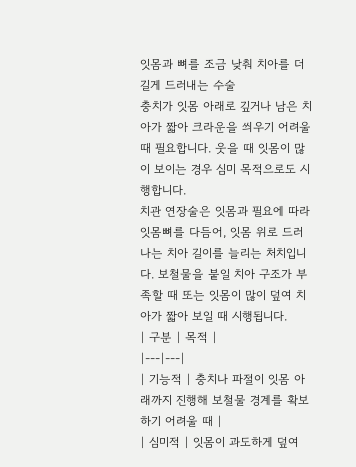잇몸과 뼈를 조금 낮춰 치아를 더 길게 드러내는 수술
충치가 잇몸 아래로 깊거나 남은 치아가 짧아 크라운을 씌우기 어려울 때 필요합니다. 웃을 때 잇몸이 많이 보이는 경우 심미 목적으로도 시행합니다.
치관 연장술은 잇몸과 필요에 따라 잇몸뼈를 다듬어, 잇몸 위로 드러나는 치아 길이를 늘리는 처치입니다. 보철물을 붙일 치아 구조가 부족할 때 또는 잇몸이 많이 덮여 치아가 짧아 보일 때 시행됩니다.
| 구분 | 목적 |
|---|---|
| 기능적 | 충치나 파절이 잇몸 아래까지 진행해 보철물 경계를 확보하기 어려울 때 |
| 심미적 | 잇몸이 과도하게 덮여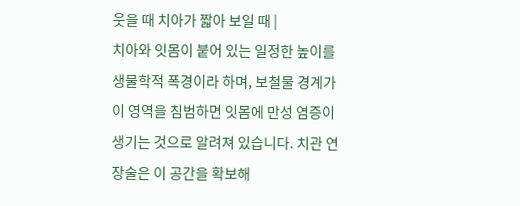웃을 때 치아가 짧아 보일 때 |
치아와 잇몸이 붙어 있는 일정한 높이를 생물학적 폭경이라 하며, 보철물 경계가 이 영역을 침범하면 잇몸에 만성 염증이 생기는 것으로 알려져 있습니다. 치관 연장술은 이 공간을 확보해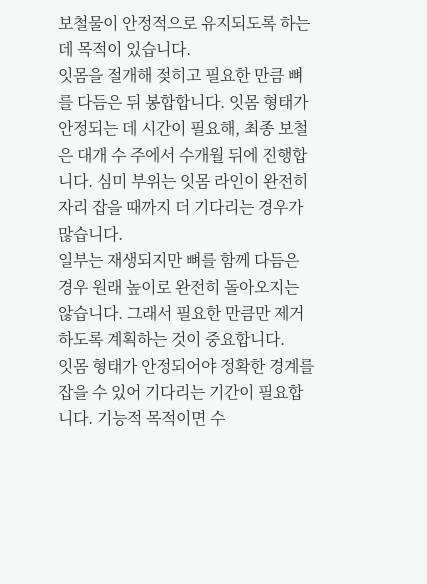보철물이 안정적으로 유지되도록 하는 데 목적이 있습니다.
잇몸을 절개해 젖히고 필요한 만큼 뼈를 다듬은 뒤 봉합합니다. 잇몸 형태가 안정되는 데 시간이 필요해, 최종 보철은 대개 수 주에서 수개월 뒤에 진행합니다. 심미 부위는 잇몸 라인이 완전히 자리 잡을 때까지 더 기다리는 경우가 많습니다.
일부는 재생되지만 뼈를 함께 다듬은 경우 원래 높이로 완전히 돌아오지는 않습니다. 그래서 필요한 만큼만 제거하도록 계획하는 것이 중요합니다.
잇몸 형태가 안정되어야 정확한 경계를 잡을 수 있어 기다리는 기간이 필요합니다. 기능적 목적이면 수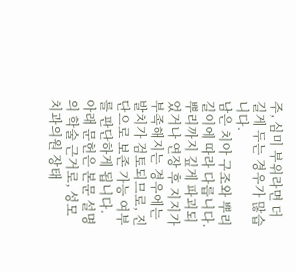주, 심미 부위라면 더 길게 두는 경우가 많습니다.
남은 치아 구조와 뿌리 길이에 따라 다릅니다. 뿌리까지 깊게 파괴되었거나 연장 후 지지가 부족해지는 경우에는 발치가 검토되므로, 진단으로 보존 가능 여부를 판단하게 됩니다.
아래 문헌은 본문 설명의 학술 근거로, 성모치과의원 장태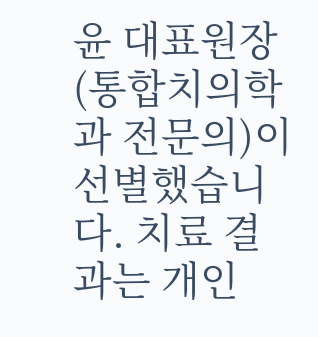윤 대표원장(통합치의학과 전문의)이 선별했습니다. 치료 결과는 개인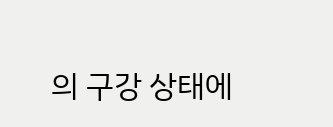의 구강 상태에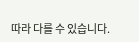따라 다를 수 있습니다.